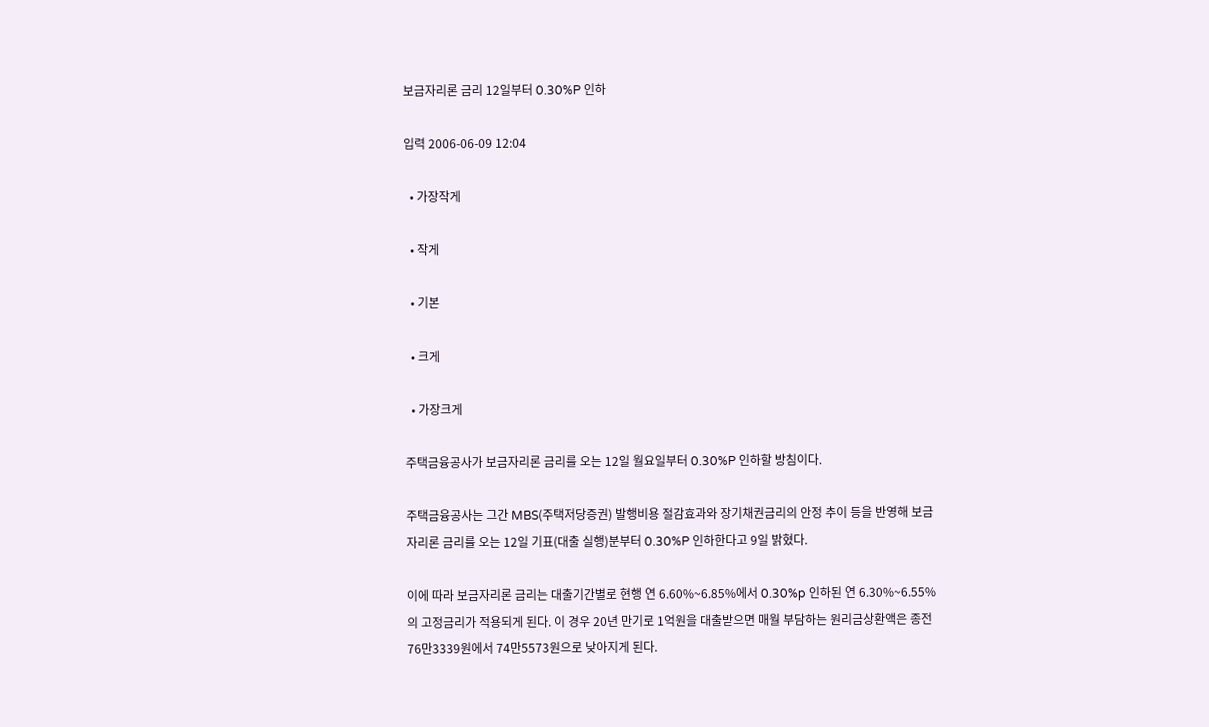보금자리론 금리 12일부터 0.30%P 인하

입력 2006-06-09 12:04

  • 가장작게

  • 작게

  • 기본

  • 크게

  • 가장크게

주택금융공사가 보금자리론 금리를 오는 12일 월요일부터 0.30%P 인하할 방침이다.

주택금융공사는 그간 MBS(주택저당증권) 발행비용 절감효과와 장기채권금리의 안정 추이 등을 반영해 보금자리론 금리를 오는 12일 기표(대출 실행)분부터 0.30%P 인하한다고 9일 밝혔다.

이에 따라 보금자리론 금리는 대출기간별로 현행 연 6.60%~6.85%에서 0.30%p 인하된 연 6.30%~6.55%의 고정금리가 적용되게 된다. 이 경우 20년 만기로 1억원을 대출받으면 매월 부담하는 원리금상환액은 종전 76만3339원에서 74만5573원으로 낮아지게 된다.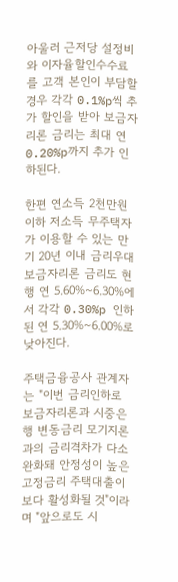아울러 근저당 설정비와 이자율할인수수료를 고객 본인이 부담할 경우 각각 0.1%p씩 추가 할인을 받아 보금자리론 금리는 최대 연 0.20%p까지 추가 인하된다.

한편 연소득 2천만원 이하 저소득 무주택자가 이용할 수 있는 만기 20년 이내 금리우대 보금자리론 금리도 현행 연 5.60%~6.30%에서 각각 0.30%p 인하된 연 5.30%~6.00%로 낮아진다.

주택금융공사 관계자는 "이번 금리인하로 보금자리론과 시중은행 변동금리 모기지론과의 금리격차가 다소 완화돼 안정성이 높은 고정금리 주택대출이 보다 활성화될 것"이라며 "앞으로도 시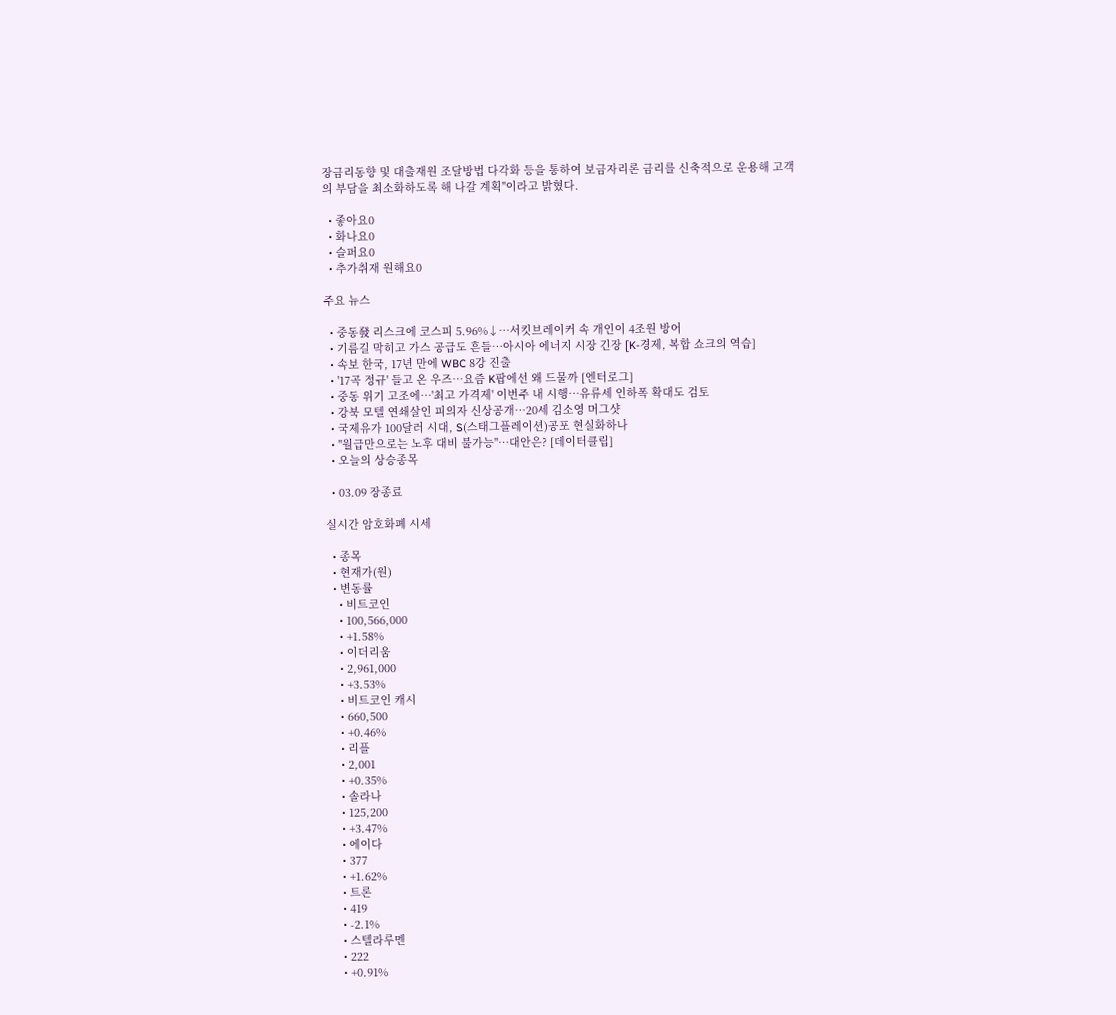장금리동향 및 대출재원 조달방법 다각화 등을 통하여 보금자리론 금리를 신축적으로 운용해 고객의 부담을 최소화하도록 해 나갈 계획"이라고 밝혔다.

  • 좋아요0
  • 화나요0
  • 슬퍼요0
  • 추가취재 원해요0

주요 뉴스

  • 중동發 리스크에 코스피 5.96%↓⋯서킷브레이커 속 개인이 4조원 방어
  • 기름길 막히고 가스 공급도 흔들…아시아 에너지 시장 긴장 [K-경제, 복합 쇼크의 역습]
  • 속보 한국, 17년 만에 WBC 8강 진출
  • '17곡 정규' 들고 온 우즈⋯요즘 K팝에선 왜 드물까 [엔터로그]
  • 중동 위기 고조에…'최고 가격제' 이번주 내 시행…유류세 인하폭 확대도 검토
  • 강북 모텔 연쇄살인 피의자 신상공개…20세 김소영 머그샷
  • 국제유가 100달러 시대, S(스태그플레이션)공포 현실화하나
  • "월급만으로는 노후 대비 불가능"…대안은? [데이터클립]
  • 오늘의 상승종목

  • 03.09 장종료

실시간 암호화폐 시세

  • 종목
  • 현재가(원)
  • 변동률
    • 비트코인
    • 100,566,000
    • +1.58%
    • 이더리움
    • 2,961,000
    • +3.53%
    • 비트코인 캐시
    • 660,500
    • +0.46%
    • 리플
    • 2,001
    • +0.35%
    • 솔라나
    • 125,200
    • +3.47%
    • 에이다
    • 377
    • +1.62%
    • 트론
    • 419
    • -2.1%
    • 스텔라루멘
    • 222
    • +0.91%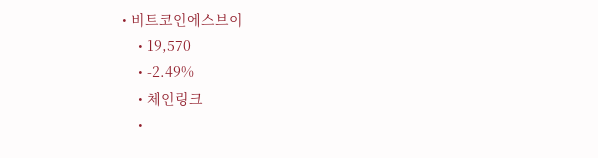• 비트코인에스브이
    • 19,570
    • -2.49%
    • 체인링크
    •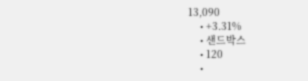13,090
    • +3.31%
    • 샌드박스
    • 120
    •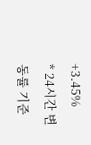+3.45%
* 24시간 변동률 기준